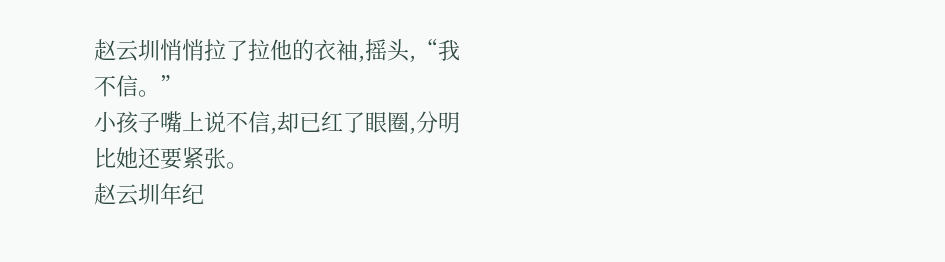赵云圳悄悄拉了拉他的衣袖,摇头,“我不信。”
小孩子嘴上说不信,却已红了眼圈,分明比她还要紧张。
赵云圳年纪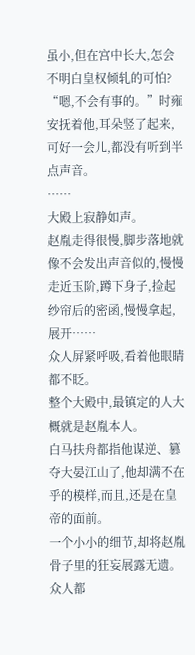虽小,但在宫中长大,怎会不明白皇权倾轧的可怕?
“嗯,不会有事的。”时雍安抚着他,耳朵竖了起来,可好一会儿,都没有听到半点声音。
……
大殿上寂静如声。
赵胤走得很慢,脚步落地就像不会发出声音似的,慢慢走近玉阶,蹲下身子,捡起纱帘后的密函,慢慢拿起,展开……
众人屏紧呼吸,看着他眼睛都不眨。
整个大殿中,最镇定的人大概就是赵胤本人。
白马扶舟都指他谋逆、篡夺大晏江山了,他却满不在乎的模样,而且,还是在皇帝的面前。
一个小小的细节,却将赵胤骨子里的狂妄展露无遗。
众人都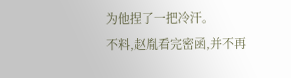为他捏了一把冷汗。
不料,赵胤看完密函,并不再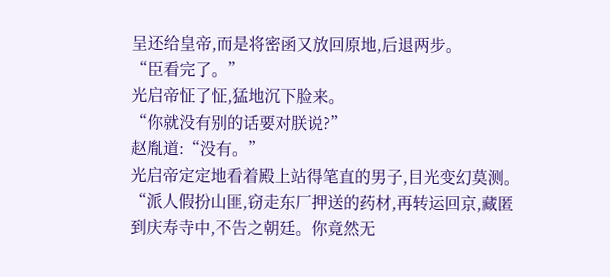呈还给皇帝,而是将密函又放回原地,后退两步。
“臣看完了。”
光启帝怔了怔,猛地沉下脸来。
“你就没有别的话要对朕说?”
赵胤道:“没有。”
光启帝定定地看着殿上站得笔直的男子,目光变幻莫测。
“派人假扮山匪,窃走东厂押送的药材,再转运回京,藏匿到庆寿寺中,不告之朝廷。你竟然无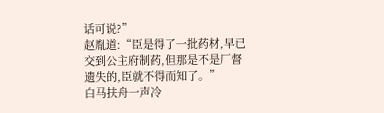话可说?”
赵胤道:“臣是得了一批药材,早已交到公主府制药,但那是不是厂督遗失的,臣就不得而知了。”
白马扶舟一声冷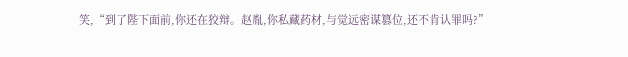笑,“到了陛下面前,你还在狡辩。赵胤,你私藏药材,与觉远密谋篡位,还不肯认罪吗?”